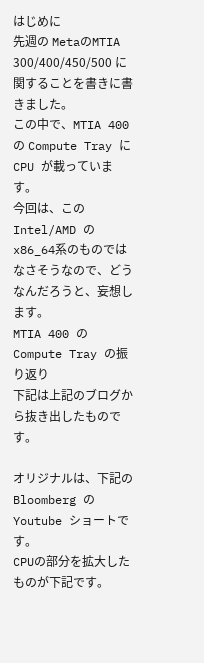はじめに
先週の MetaのMTIA 300/400/450/500 に関することを書きに書きました。
この中で、MTIA 400 の Compute Tray に CPU が載っています。
今回は、この Intel/AMD の x86_64系のものではなさそうなので、どうなんだろうと、妄想します。
MTIA 400 の Compute Tray の振り返り
下記は上記のブログから抜き出したものです。

オリジナルは、下記の Bloomberg の Youtube ショートです。
CPUの部分を拡大したものが下記です。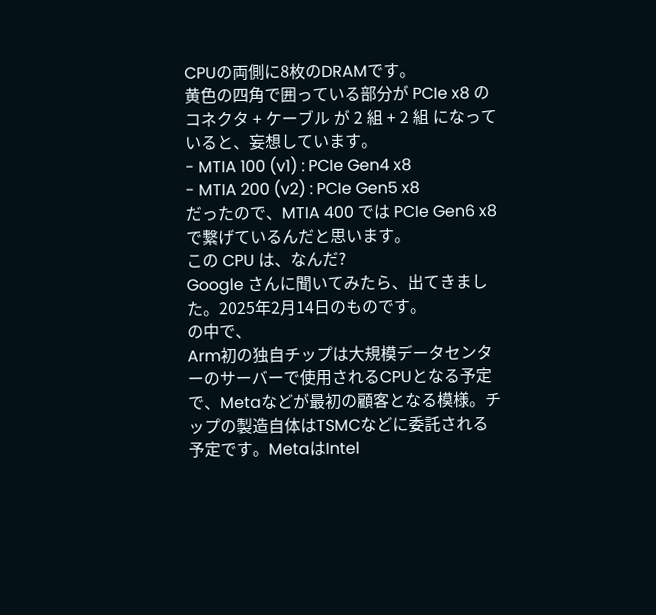CPUの両側に8枚のDRAMです。
黄色の四角で囲っている部分が PCIe x8 のコネクタ + ケーブル が 2 組 + 2 組 になっていると、妄想しています。
- MTIA 100 (v1) : PCIe Gen4 x8
- MTIA 200 (v2) : PCIe Gen5 x8
だったので、MTIA 400 では PCIe Gen6 x8 で繋げているんだと思います。
この CPU は、なんだ?
Google さんに聞いてみたら、出てきました。2025年2月14日のものです。
の中で、
Arm初の独自チップは大規模データセンターのサーバーで使用されるCPUとなる予定で、Metaなどが最初の顧客となる模様。チップの製造自体はTSMCなどに委託される予定です。MetaはIntel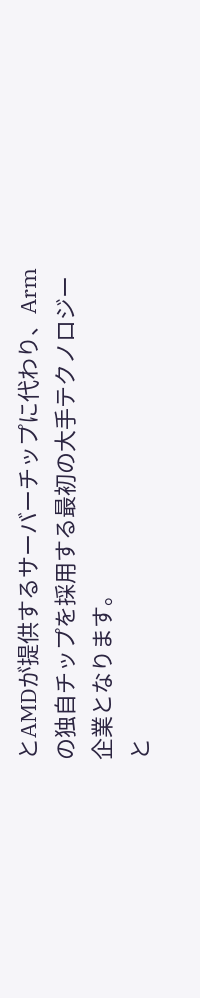とAMDが提供するサーバーチップに代わり、Armの独自チップを採用する最初の大手テクノロジー企業となります。
と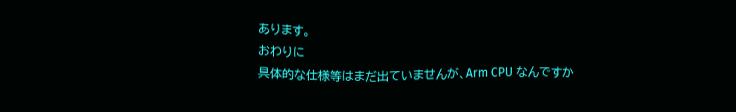あります。
おわりに
具体的な仕様等はまだ出ていませんが、Arm CPU なんですか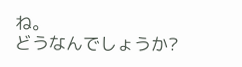ね。
どうなんでしょうか?